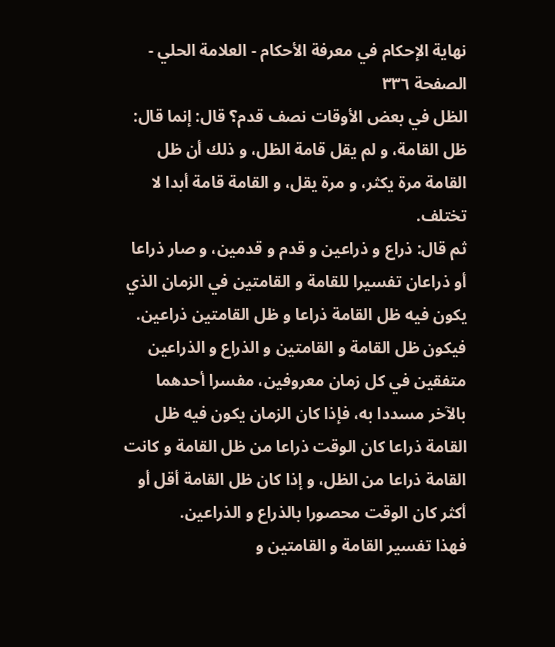نهاية الإحكام في معرفة الأحكام - العلامة الحلي - الصفحة ٣٣٦
الظل في بعض الأوقات نصف قدم؟ قال: إنما قال: ظل القامة، و لم يقل قامة الظل، و ذلك أن ظل القامة مرة يكثر، و مرة يقل، و القامة قامة أبدا لا تختلف.
ثم قال: ذراع و ذراعين و قدم و قدمين، و صار ذراعا أو ذراعان تفسيرا للقامة و القامتين في الزمان الذي يكون فيه ظل القامة ذراعا و ظل القامتين ذراعين. فيكون ظل القامة و القامتين و الذراع و الذراعين متفقين في كل زمان معروفين، مفسرا أحدهما بالآخر مسددا به، فإذا كان الزمان يكون فيه ظل القامة ذراعا كان الوقت ذراعا من ظل القامة و كانت القامة ذراعا من الظل، و إذا كان ظل القامة أقل أو أكثر كان الوقت محصورا بالذراع و الذراعين.
فهذا تفسير القامة و القامتين و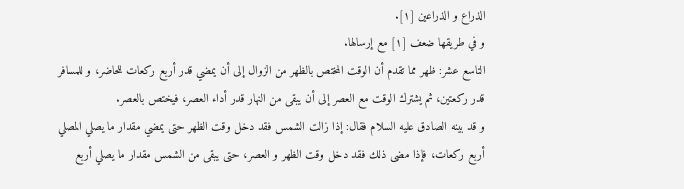الذراع و الذراعين [١].
و في طريقها ضعف [١] مع إرسالها.
التاسع عشر: ظهر مما تقدم أن الوقت المختص بالظهر من الزوال إلى أن يمضي قدر أربع ركعات للحاضر، و للمسافر قدر ركعتين، ثم يشترك الوقت مع العصر إلى أن يبقى من النهار قدر أداء العصر، فيختص بالعصر.
و قد بينه الصادق عليه السلام فقال: إذا زالت الشمس فقد دخل وقت الظهر حتى يمضي مقدار ما يصلي المصلي أربع ركعات، فإذا مضى ذلك فقد دخل وقت الظهر و العصر، حتى يبقى من الشمس مقدار ما يصلي أربع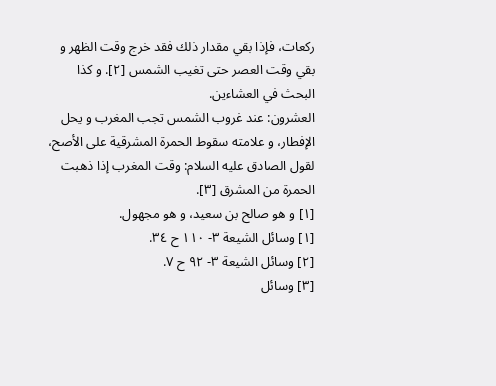ركعات، فإذا بقي مقدار ذلك فقد خرج وقت الظهر و بقي وقت العصر حتى تغيب الشمس [٢]. و كذا البحث في العشاءين.
العشرون: عند غروب الشمس تجب المغرب و يحل الإفطار، و علامته سقوط الحمرة المشرقية على الأصح، لقول الصادق عليه السلام: وقت المغرب إذا ذهبت الحمرة من المشرق [٣].
[١] و هو صالح بن سعيد، و هو مجهول.
[١] وسائل الشيعة ٣- ١١٠ ح ٣٤.
[٢] وسائل الشيعة ٣- ٩٢ ح ٧.
[٣] وسائل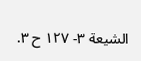الشيعة ٣- ١٢٧ ح ٣.